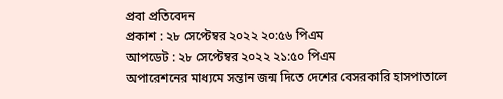প্রবা প্রতিবেদন
প্রকাশ : ২৮ সেপ্টেম্বর ২০২২ ২০:৫৬ পিএম
আপডেট : ২৮ সেপ্টেম্বর ২০২২ ২১:৫০ পিএম
অপারেশনের মাধ্যমে সন্তান জন্ম দিতে দেশের বেসরকারি হাসপাতালে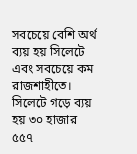সবচেয়ে বেশি অর্থ ব্যয় হয় সিলেটে এবং সবচেয়ে কম রাজশাহীতে। সিলেটে গড়ে ব্যয় হয় ৩০ হাজার ৫৫৭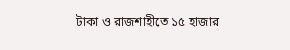টাকা ও রাজশাহীতে ১৫ হাজার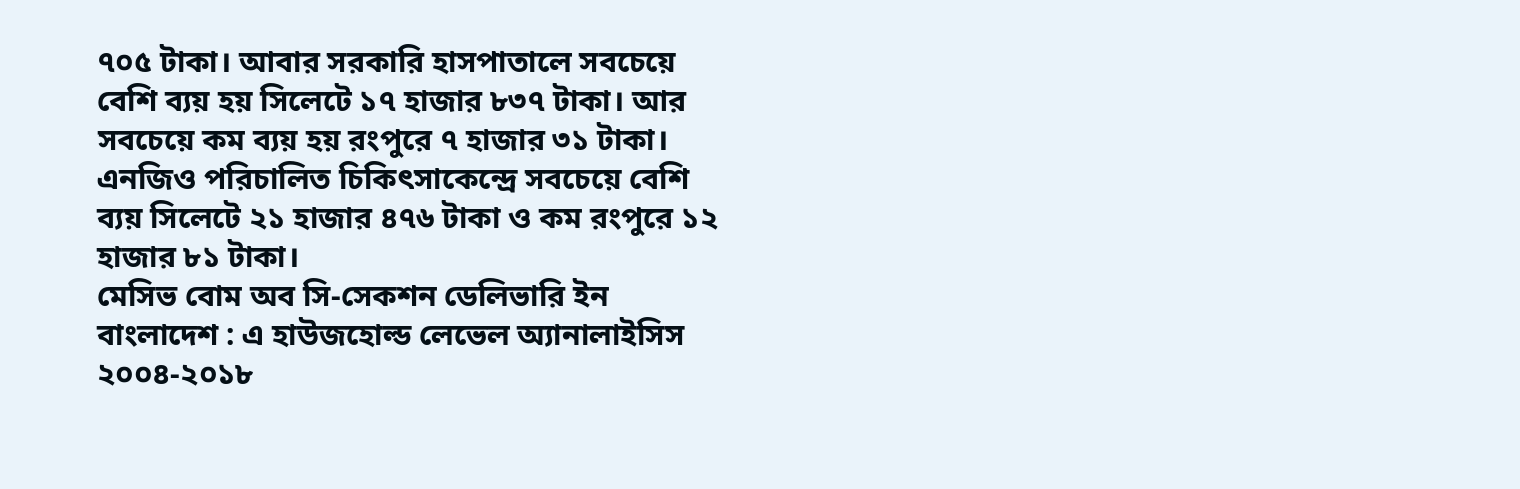৭০৫ টাকা। আবার সরকারি হাসপাতালে সবচেয়ে বেশি ব্যয় হয় সিলেটে ১৭ হাজার ৮৩৭ টাকা। আর সবচেয়ে কম ব্যয় হয় রংপুরে ৭ হাজার ৩১ টাকা। এনজিও পরিচালিত চিকিৎসাকেন্দ্রে সবচেয়ে বেশি ব্যয় সিলেটে ২১ হাজার ৪৭৬ টাকা ও কম রংপুরে ১২ হাজার ৮১ টাকা।
মেসিভ বোম অব সি-সেকশন ডেলিভারি ইন বাংলাদেশ : এ হাউজহোল্ড লেভেল অ্যানালাইসিস ২০০৪-২০১৮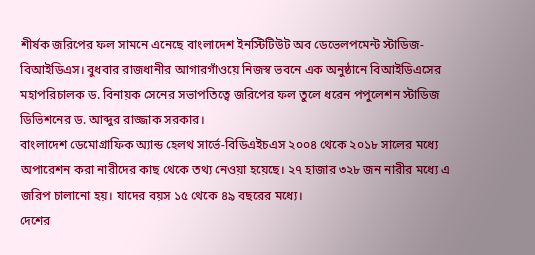শীর্ষক জরিপের ফল সামনে এনেছে বাংলাদেশ ইনস্টিটিউট অব ডেভেলপমেন্ট স্টাডিজ-বিআইডিএস। বুধবার রাজধানীর আগারগাঁওয়ে নিজস্ব ভবনে এক অনুষ্ঠানে বিআইডিএসের মহাপরিচালক ড. বিনায়ক সেনের সভাপতিত্বে জরিপের ফল তুলে ধরেন পপুলেশন স্টাডিজ ডিভিশনের ড. আব্দুর রাজ্জাক সরকার।
বাংলাদেশ ডেমোগ্রাফিক অ্যান্ড হেলথ সার্ভে-বিডিএইচএস ২০০৪ থেকে ২০১৮ সালের মধ্যে অপারেশন করা নারীদের কাছ থেকে তথ্য নেওয়া হয়েছে। ২৭ হাজার ৩২৮ জন নারীর মধ্যে এ জরিপ চালানো হয়। যাদের বয়স ১৫ থেকে ৪৯ বছরের মধ্যে।
দেশের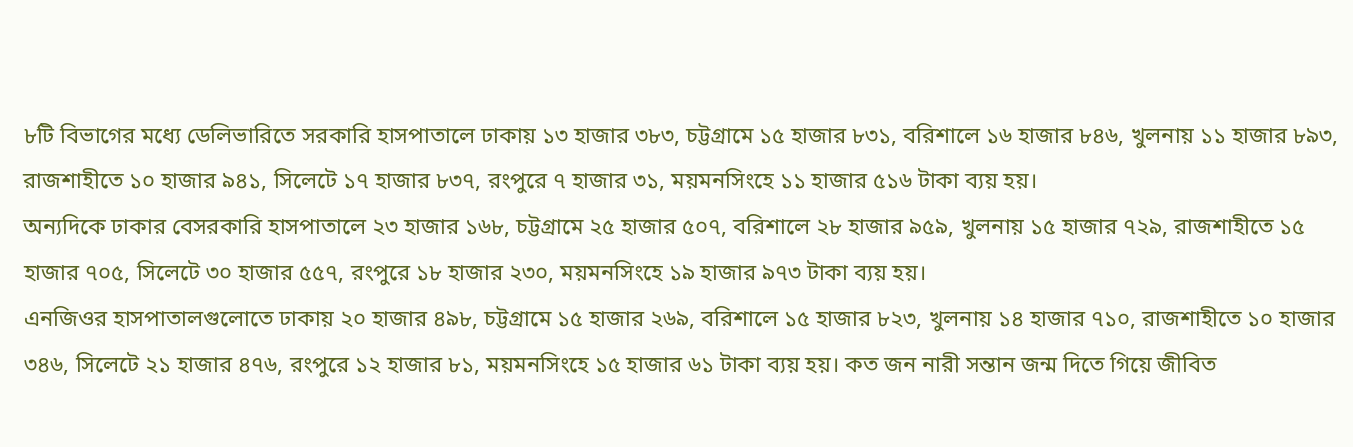৮টি বিভাগের মধ্যে ডেলিভারিতে সরকারি হাসপাতালে ঢাকায় ১৩ হাজার ৩৮৩, চট্টগ্রামে ১৫ হাজার ৮৩১, বরিশালে ১৬ হাজার ৮৪৬, খুলনায় ১১ হাজার ৮৯৩, রাজশাহীতে ১০ হাজার ৯৪১, সিলেটে ১৭ হাজার ৮৩৭, রংপুরে ৭ হাজার ৩১, ময়মনসিংহে ১১ হাজার ৫১৬ টাকা ব্যয় হয়।
অন্যদিকে ঢাকার বেসরকারি হাসপাতালে ২৩ হাজার ১৬৮, চট্টগ্রামে ২৫ হাজার ৫০৭, বরিশালে ২৮ হাজার ৯৫৯, খুলনায় ১৫ হাজার ৭২৯, রাজশাহীতে ১৫ হাজার ৭০৫, সিলেটে ৩০ হাজার ৫৫৭, রংপুরে ১৮ হাজার ২৩০, ময়মনসিংহে ১৯ হাজার ৯৭৩ টাকা ব্যয় হয়।
এনজিওর হাসপাতালগুলোতে ঢাকায় ২০ হাজার ৪৯৮, চট্টগ্রামে ১৫ হাজার ২৬৯, বরিশালে ১৫ হাজার ৮২৩, খুলনায় ১৪ হাজার ৭১০, রাজশাহীতে ১০ হাজার ৩৪৬, সিলেটে ২১ হাজার ৪৭৬, রংপুরে ১২ হাজার ৮১, ময়মনসিংহে ১৫ হাজার ৬১ টাকা ব্যয় হয়। কত জন নারী সন্তান জন্ম দিতে গিয়ে জীবিত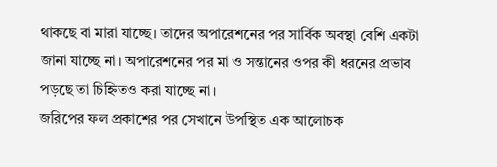থাকছে বা মারা যাচ্ছে। তাদের অপারেশনের পর সার্বিক অবস্থা বেশি একটা জানা যাচ্ছে না। অপারেশনের পর মা ও সন্তানের ওপর কী ধরনের প্রভাব পড়ছে তা চিহ্নিতও করা যাচ্ছে না।
জরিপের ফল প্রকাশের পর সেখানে উপস্থিত এক আলোচক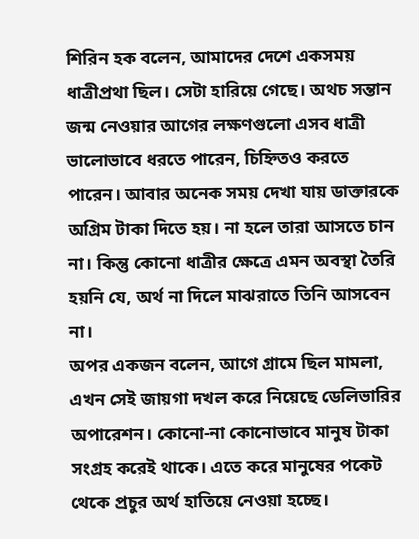শিরিন হক বলেন, আমাদের দেশে একসময় ধাত্রীপ্রথা ছিল। সেটা হারিয়ে গেছে। অথচ সন্তান জন্ম নেওয়ার আগের লক্ষণগুলো এসব ধাত্রী ভালোভাবে ধরতে পারেন, চিহ্নিতও করতে পারেন। আবার অনেক সময় দেখা যায় ডাক্তারকে অগ্রিম টাকা দিতে হয়। না হলে তারা আসতে চান না। কিন্তু কোনো ধাত্রীর ক্ষেত্রে এমন অবস্থা তৈরি হয়নি যে, অর্থ না দিলে মাঝরাতে তিনি আসবেন না।
অপর একজন বলেন, আগে গ্রামে ছিল মামলা, এখন সেই জায়গা দখল করে নিয়েছে ডেলিভারির অপারেশন। কোনো-না কোনোভাবে মানুষ টাকা সংগ্রহ করেই থাকে। এতে করে মানুষের পকেট থেকে প্রচুর অর্থ হাতিয়ে নেওয়া হচ্ছে।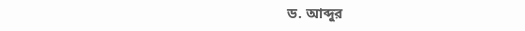ড. আব্দুর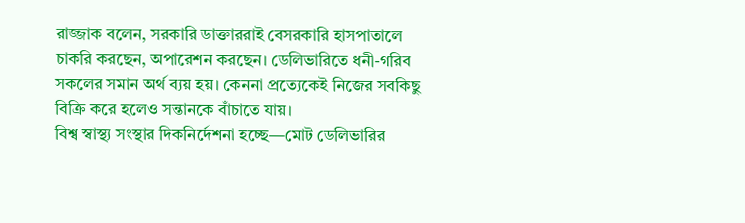রাজ্জাক বলেন, সরকারি ডাক্তাররাই বেসরকারি হাসপাতালে চাকরি করছেন, অপারেশন করছেন। ডেলিভারিতে ধনী-গরিব সকলের সমান অর্থ ব্যয় হয়। কেননা প্রত্যেকেই নিজের সবকিছু বিক্রি করে হলেও সন্তানকে বাঁচাতে যায়।
বিশ্ব স্বাস্থ্য সংস্থার দিকনির্দেশনা হচ্ছে—মোট ডেলিভারির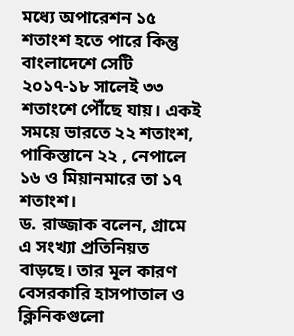মধ্যে অপারেশন ১৫ শতাংশ হতে পারে কিন্তু বাংলাদেশে সেটি ২০১৭-১৮ সালেই ৩৩ শতাংশে পৌঁছে যায়। একই সময়ে ভারতে ২২ শতাংশ, পাকিস্তানে ২২ , নেপালে ১৬ ও মিয়ানমারে তা ১৭ শতাংশ।
ড. রাজ্জাক বলেন, গ্রামে এ সংখ্যা প্রতিনিয়ত বাড়ছে। তার মূল কারণ বেসরকারি হাসপাতাল ও ক্লিনিকগুলো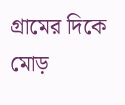গ্রামের দিকে মোড়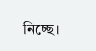নিচ্ছে।